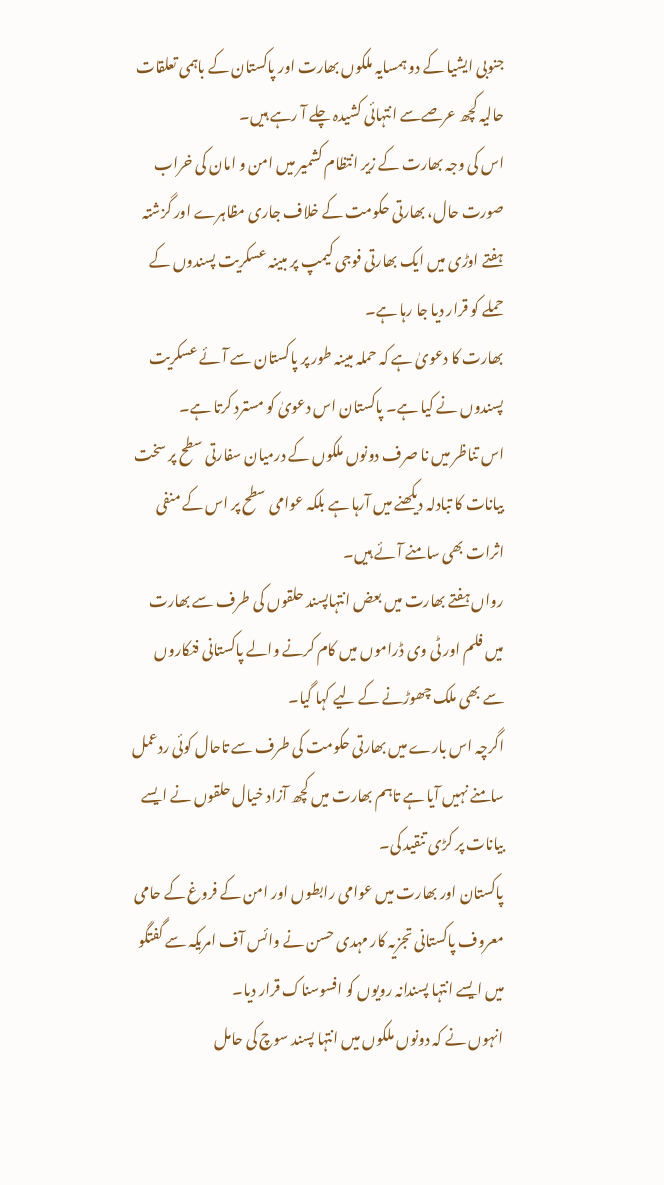جنوبی ایشیا کے دو ہمسایہ ملکوں بھارت اور پاکستان کے باہمی تعلقات حالیہ کچھ عرصےسے انتہائی کشیدہ چلے آ رہے ہیں۔
اس کی وجہ بھارت کے زیر انتظام کشمیر میں امن و امان کی خراب صورت حال، بھارتی حکومت کے خلاف جاری مظاہرے اور گزشتہ ہفتے اوڑی میں ایک بھارتی فوجی کیمپ پر مبینہ عسکریت پسندوں کے حملے کو قرار دیا جا رہا ہے۔
بھارت کا دعویٰ ہے کہ حملہ مبینہ طور پر پاکستان سے آئے عسکریت پسندوں نے کیا ہے۔ پاکستان اس دعویٰ کو مسترد کرتا ہے۔
اس تناظر میں نا صرف دونوں ملکوں کے درمیان سفارتی سطح پر سخت بیانات کا تبادلہ دیکھنے میں آرہا ہے بلکہ عوامی سطح پر اس کے منفی اثرات بھی سامنے آئے ہیں۔
رواں ہفتے بھارت میں بعض انتہاپسند حلقوں کی طرف سے بھارت میں فلم اور ٹی وی ڈراموں میں کام کرنے والے پاکستانی فنکاروں سے بھی ملک چھوڑنے کے لیے کہا گیا۔
اگرچہ اس بارے میں بھارتی حکومت کی طرف سے تاحال کوئی ردعمل سامنے نہیں آیا ہے تاہم بھارت میں کچھ آزاد خیال حلقوں نے ایسے بیانات پر کڑی تنقید کی۔
پاکستان اور بھارت میں عوامی رابطوں اور امن کے فروغ کے حامی معروف پاکستانی تجزیہ کار مہدی حسن نے وائس آف امریکہ سے گفتگو میں ایسے انتہا پسندانہ رویوں کو افسوسناک قرار دیا۔
انہوں نے کہ دونوں ملکوں میں انتہا پسند سوچ کی حامل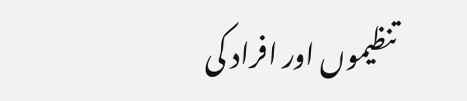تنظیموں اور افراد کی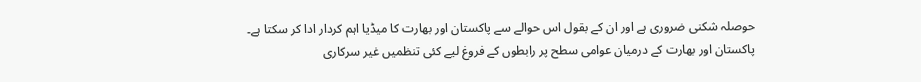حوصلہ شکنی ضروری ہے اور ان کے بقول اس حوالے سے پاکستان اور بھارت کا میڈیا اہم کردار ادا کر سکتا ہے۔
پاکستان اور بھارت کے درمیان عوامی سطح پر رابطوں کے فروغ لیے کئی تنظمیں غیر سرکاری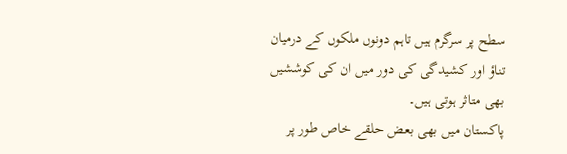سطح پر سرگرم ہیں تاہم دونوں ملکوں کے درمیان تناؤ اور کشیدگی کی دور میں ان کی کوششیں بھی متاثر ہوتی ہیں۔
پاکستان میں بھی بعض حلقے خاص طور پر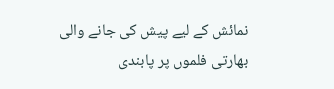نمائش کے لیے پیش کی جانے والی بھارتی فلموں پر پابندی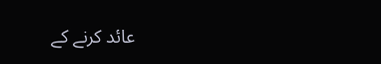عائد کرنے کے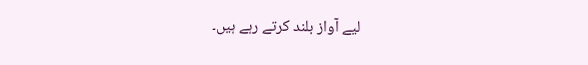لیے آواز بلند کرتے رہے ہیں۔